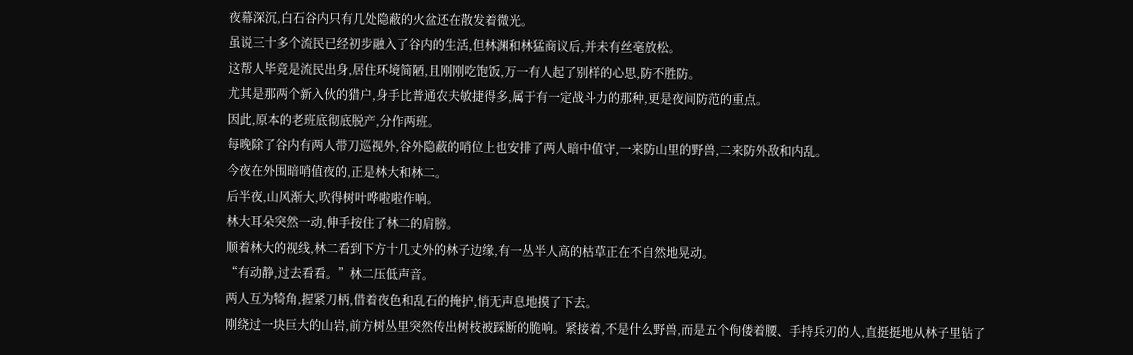夜幕深沉,白石谷内只有几处隐蔽的火盆还在散发着微光。
虽说三十多个流民已经初步融入了谷内的生活,但林渊和林猛商议后,并未有丝毫放松。
这帮人毕竟是流民出身,居住环境简陋,且刚刚吃饱饭,万一有人起了别样的心思,防不胜防。
尤其是那两个新入伙的猎户,身手比普通农夫敏捷得多,属于有一定战斗力的那种,更是夜间防范的重点。
因此,原本的老班底彻底脱产,分作两班。
每晚除了谷内有两人带刀巡视外,谷外隐蔽的哨位上也安排了两人暗中值守,一来防山里的野兽,二来防外敌和内乱。
今夜在外围暗哨值夜的,正是林大和林二。
后半夜,山风渐大,吹得树叶哗啦啦作响。
林大耳朵突然一动,伸手按住了林二的肩膀。
顺着林大的视线,林二看到下方十几丈外的林子边缘,有一丛半人高的枯草正在不自然地晃动。
“有动静,过去看看。”林二压低声音。
两人互为犄角,握紧刀柄,借着夜色和乱石的掩护,悄无声息地摸了下去。
刚绕过一块巨大的山岩,前方树丛里突然传出树枝被踩断的脆响。紧接着,不是什么野兽,而是五个佝偻着腰、手持兵刃的人,直挺挺地从林子里钻了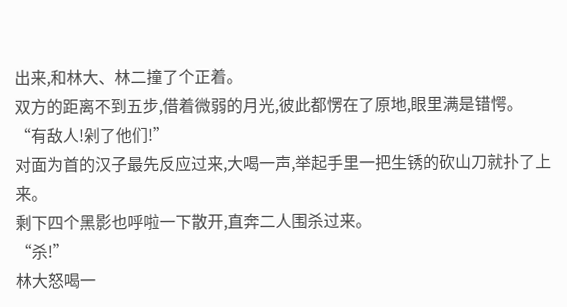出来,和林大、林二撞了个正着。
双方的距离不到五步,借着微弱的月光,彼此都愣在了原地,眼里满是错愕。
“有敌人!剁了他们!”
对面为首的汉子最先反应过来,大喝一声,举起手里一把生锈的砍山刀就扑了上来。
剩下四个黑影也呼啦一下散开,直奔二人围杀过来。
“杀!”
林大怒喝一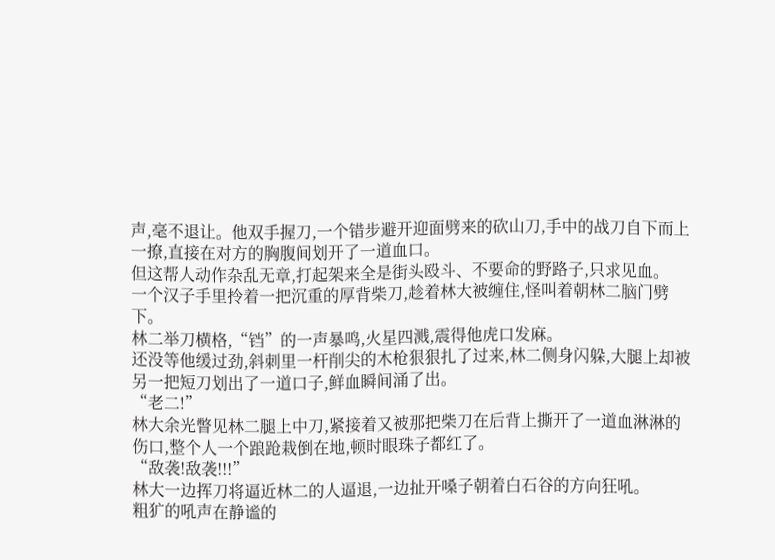声,毫不退让。他双手握刀,一个错步避开迎面劈来的砍山刀,手中的战刀自下而上一撩,直接在对方的胸腹间划开了一道血口。
但这帮人动作杂乱无章,打起架来全是街头殴斗、不要命的野路子,只求见血。
一个汉子手里拎着一把沉重的厚背柴刀,趁着林大被缠住,怪叫着朝林二脑门劈下。
林二举刀横格,“铛”的一声暴鸣,火星四溅,震得他虎口发麻。
还没等他缓过劲,斜刺里一杆削尖的木枪狠狠扎了过来,林二侧身闪躲,大腿上却被另一把短刀划出了一道口子,鲜血瞬间涌了出。
“老二!”
林大余光瞥见林二腿上中刀,紧接着又被那把柴刀在后背上撕开了一道血淋淋的伤口,整个人一个踉跄栽倒在地,顿时眼珠子都红了。
“敌袭!敌袭!!!”
林大一边挥刀将逼近林二的人逼退,一边扯开嗓子朝着白石谷的方向狂吼。
粗犷的吼声在静谧的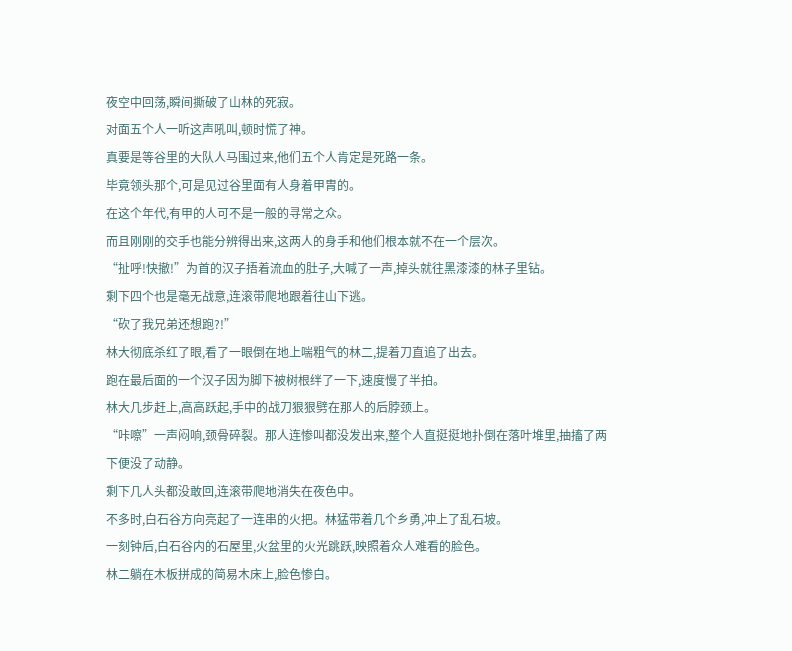夜空中回荡,瞬间撕破了山林的死寂。
对面五个人一听这声吼叫,顿时慌了神。
真要是等谷里的大队人马围过来,他们五个人肯定是死路一条。
毕竟领头那个,可是见过谷里面有人身着甲胄的。
在这个年代,有甲的人可不是一般的寻常之众。
而且刚刚的交手也能分辨得出来,这两人的身手和他们根本就不在一个层次。
“扯呼!快撤!”为首的汉子捂着流血的肚子,大喊了一声,掉头就往黑漆漆的林子里钻。
剩下四个也是毫无战意,连滚带爬地跟着往山下逃。
“砍了我兄弟还想跑?!”
林大彻底杀红了眼,看了一眼倒在地上喘粗气的林二,提着刀直追了出去。
跑在最后面的一个汉子因为脚下被树根绊了一下,速度慢了半拍。
林大几步赶上,高高跃起,手中的战刀狠狠劈在那人的后脖颈上。
“咔嚓”一声闷响,颈骨碎裂。那人连惨叫都没发出来,整个人直挺挺地扑倒在落叶堆里,抽搐了两下便没了动静。
剩下几人头都没敢回,连滚带爬地消失在夜色中。
不多时,白石谷方向亮起了一连串的火把。林猛带着几个乡勇,冲上了乱石坡。
一刻钟后,白石谷内的石屋里,火盆里的火光跳跃,映照着众人难看的脸色。
林二躺在木板拼成的简易木床上,脸色惨白。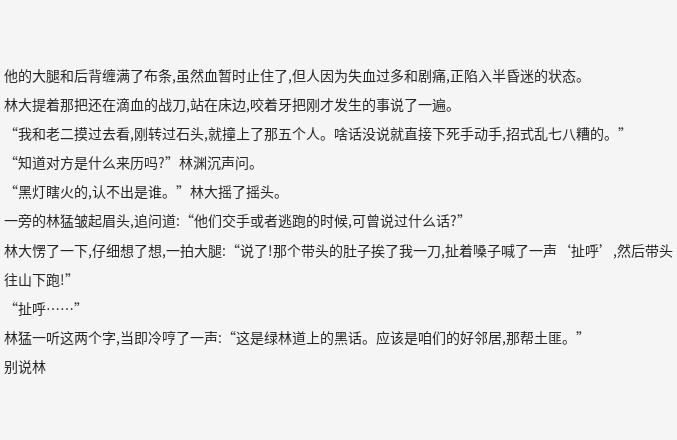他的大腿和后背缠满了布条,虽然血暂时止住了,但人因为失血过多和剧痛,正陷入半昏迷的状态。
林大提着那把还在滴血的战刀,站在床边,咬着牙把刚才发生的事说了一遍。
“我和老二摸过去看,刚转过石头,就撞上了那五个人。啥话没说就直接下死手动手,招式乱七八糟的。”
“知道对方是什么来历吗?”林渊沉声问。
“黑灯瞎火的,认不出是谁。”林大摇了摇头。
一旁的林猛皱起眉头,追问道:“他们交手或者逃跑的时候,可曾说过什么话?”
林大愣了一下,仔细想了想,一拍大腿:“说了!那个带头的肚子挨了我一刀,扯着嗓子喊了一声‘扯呼’,然后带头往山下跑!”
“扯呼……”
林猛一听这两个字,当即冷哼了一声:“这是绿林道上的黑话。应该是咱们的好邻居,那帮土匪。”
别说林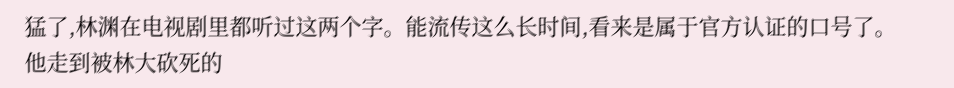猛了,林渊在电视剧里都听过这两个字。能流传这么长时间,看来是属于官方认证的口号了。
他走到被林大砍死的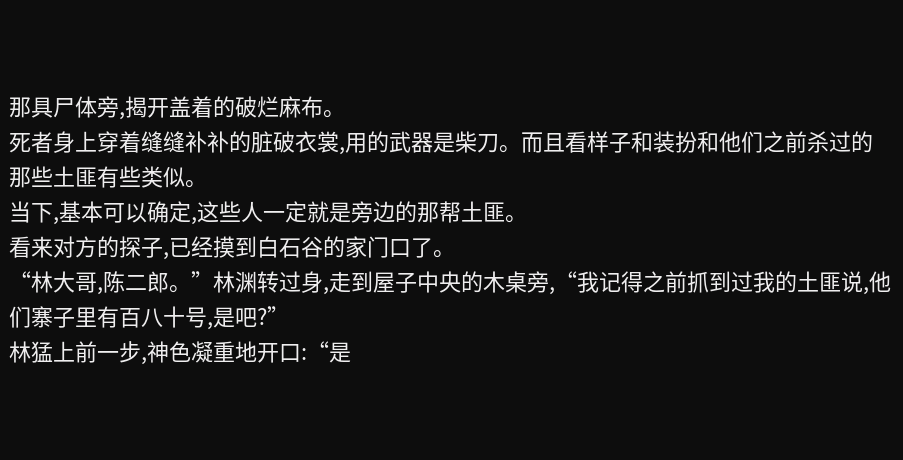那具尸体旁,揭开盖着的破烂麻布。
死者身上穿着缝缝补补的脏破衣裳,用的武器是柴刀。而且看样子和装扮和他们之前杀过的那些土匪有些类似。
当下,基本可以确定,这些人一定就是旁边的那帮土匪。
看来对方的探子,已经摸到白石谷的家门口了。
“林大哥,陈二郎。”林渊转过身,走到屋子中央的木桌旁,“我记得之前抓到过我的土匪说,他们寨子里有百八十号,是吧?”
林猛上前一步,神色凝重地开口:“是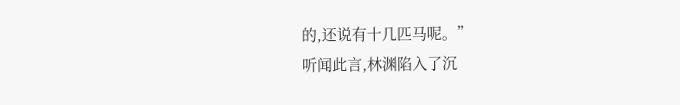的,还说有十几匹马呢。”
听闻此言,林渊陷入了沉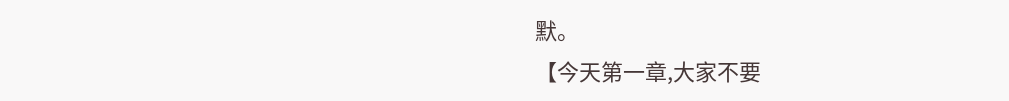默。
【今天第一章,大家不要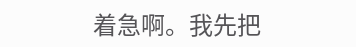着急啊。我先把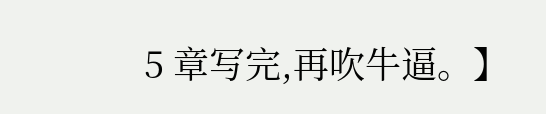5 章写完,再吹牛逼。】